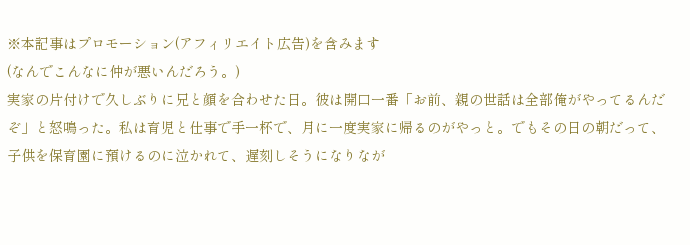※本記事はプロモーション(アフィリエイト広告)を含みます
(なんでこんなに仲が悪いんだろう。)
実家の片付けで久しぶりに兄と顔を合わせた日。彼は開口一番「お前、親の世話は全部俺がやってるんだぞ」と怒鳴った。私は育児と仕事で手一杯で、月に一度実家に帰るのがやっと。でもその日の朝だって、子供を保育園に預けるのに泣かれて、遅刻しそうになりなが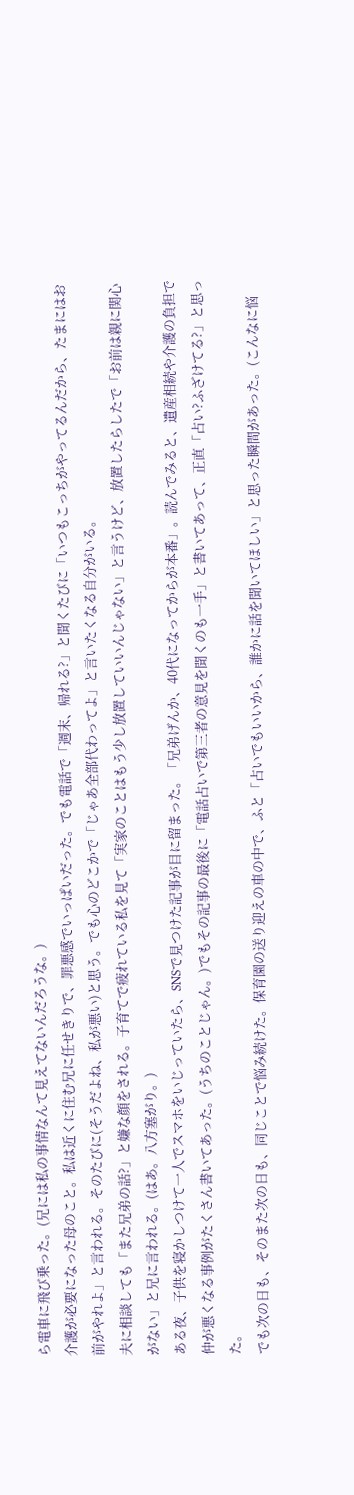ら電車に飛び乗った。(兄には私の事情なんて見えてないんだろうな。)
介護が必要になった母のこと。私は近くに住む兄に任せきりで、罪悪感でいっぱいだった。でも電話で「週末、帰れる?」と聞くたびに「いつもこっちがやってるんだから、たまにはお前がやれよ」と言われる。そのたびに(そうだよね、私が悪い)と思う。でも心のどこかで「じゃあ全部代わってよ」と言いたくなる自分がいる。
夫に相談しても「また兄弟の話?」と嫌な顔をされる。子育てで疲れている私を見て「実家のことはもう少し放置していいんじゃない」と言うけど、放置したらしたで「お前は親に関心がない」と兄に言われる。(はあ。八方塞がり。)
ある夜、子供を寝かしつけて一人でスマホをいじっていたら、SNSで見つけた記事が目に留まった。「兄弟げんか、40代になってからが本番」。読んでみると、遺産相続や介護の負担で仲が悪くなる事例がたくさん書いてあった。(うちのことじゃん。)でもその記事の最後に「電話占いで第三者の意見を聞くのも一手」と書いてあって、正直「占い?ふざけてる?」と思った。
でも次の日も、そのまた次の日も、同じことで悩み続けた。保育園の送り迎えの車の中で、ふと「占いでもいいから、誰かに話を聞いてほしい」と思った瞬間があった。(こんなに悩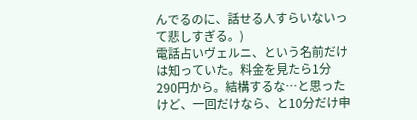んでるのに、話せる人すらいないって悲しすぎる。)
電話占いヴェルニ、という名前だけは知っていた。料金を見たら1分290円から。結構するな…と思ったけど、一回だけなら、と10分だけ申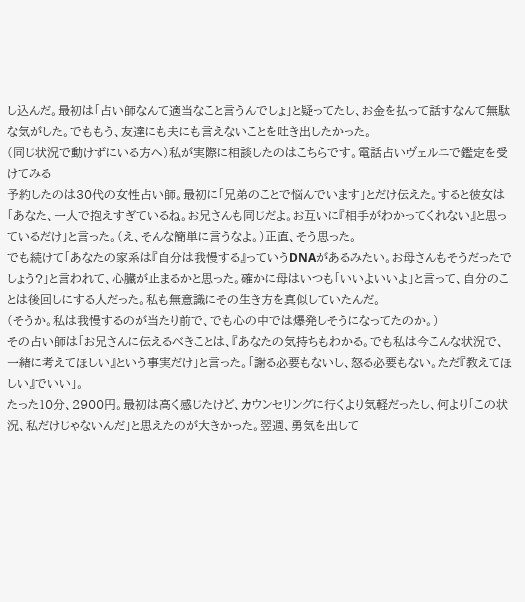し込んだ。最初は「占い師なんて適当なこと言うんでしょ」と疑ってたし、お金を払って話すなんて無駄な気がした。でももう、友達にも夫にも言えないことを吐き出したかった。
(同じ状況で動けずにいる方へ)私が実際に相談したのはこちらです。電話占いヴェルニで鑑定を受けてみる
予約したのは30代の女性占い師。最初に「兄弟のことで悩んでいます」とだけ伝えた。すると彼女は「あなた、一人で抱えすぎているね。お兄さんも同じだよ。お互いに『相手がわかってくれない』と思っているだけ」と言った。(え、そんな簡単に言うなよ。)正直、そう思った。
でも続けて「あなたの家系は『自分は我慢する』っていうDNAがあるみたい。お母さんもそうだったでしょう?」と言われて、心臓が止まるかと思った。確かに母はいつも「いいよいいよ」と言って、自分のことは後回しにする人だった。私も無意識にその生き方を真似していたんだ。
(そうか。私は我慢するのが当たり前で、でも心の中では爆発しそうになってたのか。)
その占い師は「お兄さんに伝えるべきことは、『あなたの気持ちもわかる。でも私は今こんな状況で、一緒に考えてほしい』という事実だけ」と言った。「謝る必要もないし、怒る必要もない。ただ『教えてほしい』でいい」。
たった10分、2900円。最初は高く感じたけど、カウンセリングに行くより気軽だったし、何より「この状況、私だけじゃないんだ」と思えたのが大きかった。翌週、勇気を出して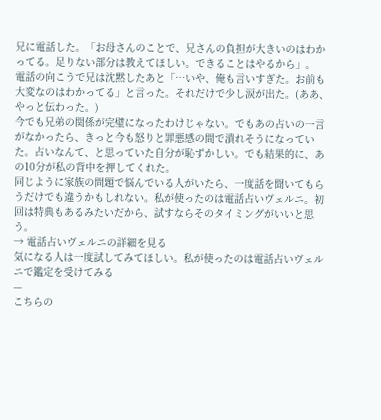兄に電話した。「お母さんのことで、兄さんの負担が大きいのはわかってる。足りない部分は教えてほしい。できることはやるから」。
電話の向こうで兄は沈黙したあと「…いや、俺も言いすぎた。お前も大変なのはわかってる」と言った。それだけで少し涙が出た。(ああ、やっと伝わった。)
今でも兄弟の関係が完璧になったわけじゃない。でもあの占いの一言がなかったら、きっと今も怒りと罪悪感の間で潰れそうになっていた。占いなんて、と思っていた自分が恥ずかしい。でも結果的に、あの10分が私の背中を押してくれた。
同じように家族の問題で悩んでいる人がいたら、一度話を聞いてもらうだけでも違うかもしれない。私が使ったのは電話占いヴェルニ。初回は特典もあるみたいだから、試すならそのタイミングがいいと思う。
→ 電話占いヴェルニの詳細を見る
気になる人は一度試してみてほしい。私が使ったのは電話占いヴェルニで鑑定を受けてみる
—
こちらの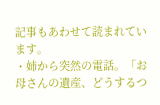記事もあわせて読まれています。
・姉から突然の電話。「お母さんの遺産、どうするつ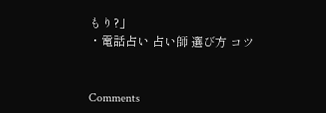もり?」
・電話占い 占い師 選び方 コツ


Comments